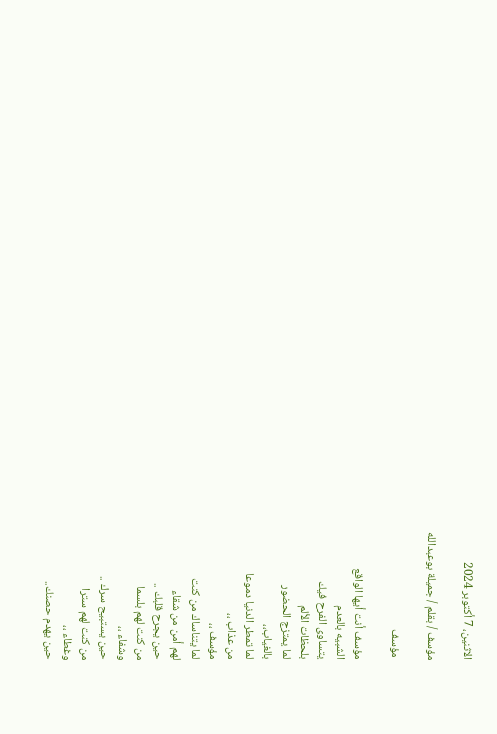الاثنين، 7 أكتوبر 2024

مؤسف / بقلم / جميلة بوعبدالله

 مؤسف

مؤسف أنت أيها الواقع
الشبيه بالعدم
يتساوى الفرح فيك
بلحظات الألم
لما يمتزج الحضور
بالغياب،،
لما تمطر الدنيا دموعا
من عذاب ،،
مؤسف ،،
لما يتناساك من كنت
لهم أمن من شقاء
حين يجرح قلبك ..
من كنت لهم بلسما
وشفاء ،،
حين يستبيح سرك ..
من كنت لهم سترا
وغطاء ،،
حين يهدم حصنك..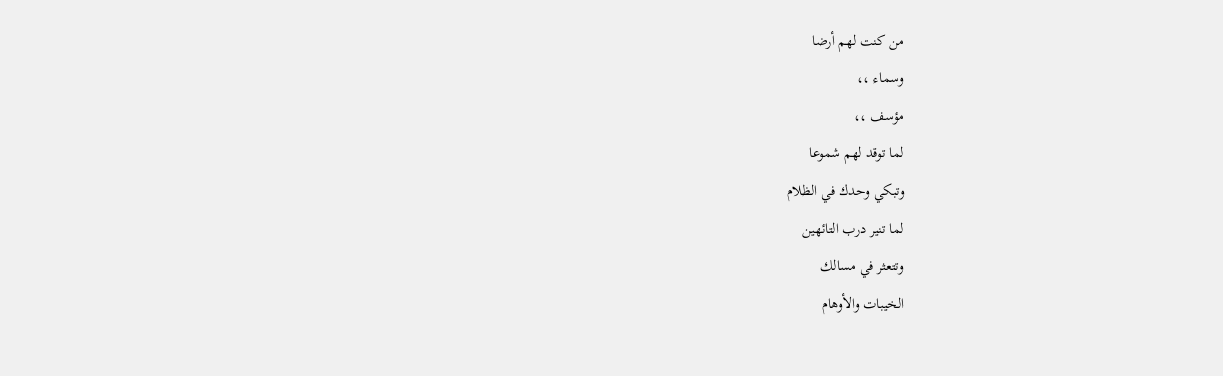من كنت لهم أرضا
وسماء ،،
مؤسف ،،
لما توقد لهم شموعا
وتبكي وحدك في الظلام
لما تنير درب التائهين
وتتعثر في مسالك
الخيبات والأوهام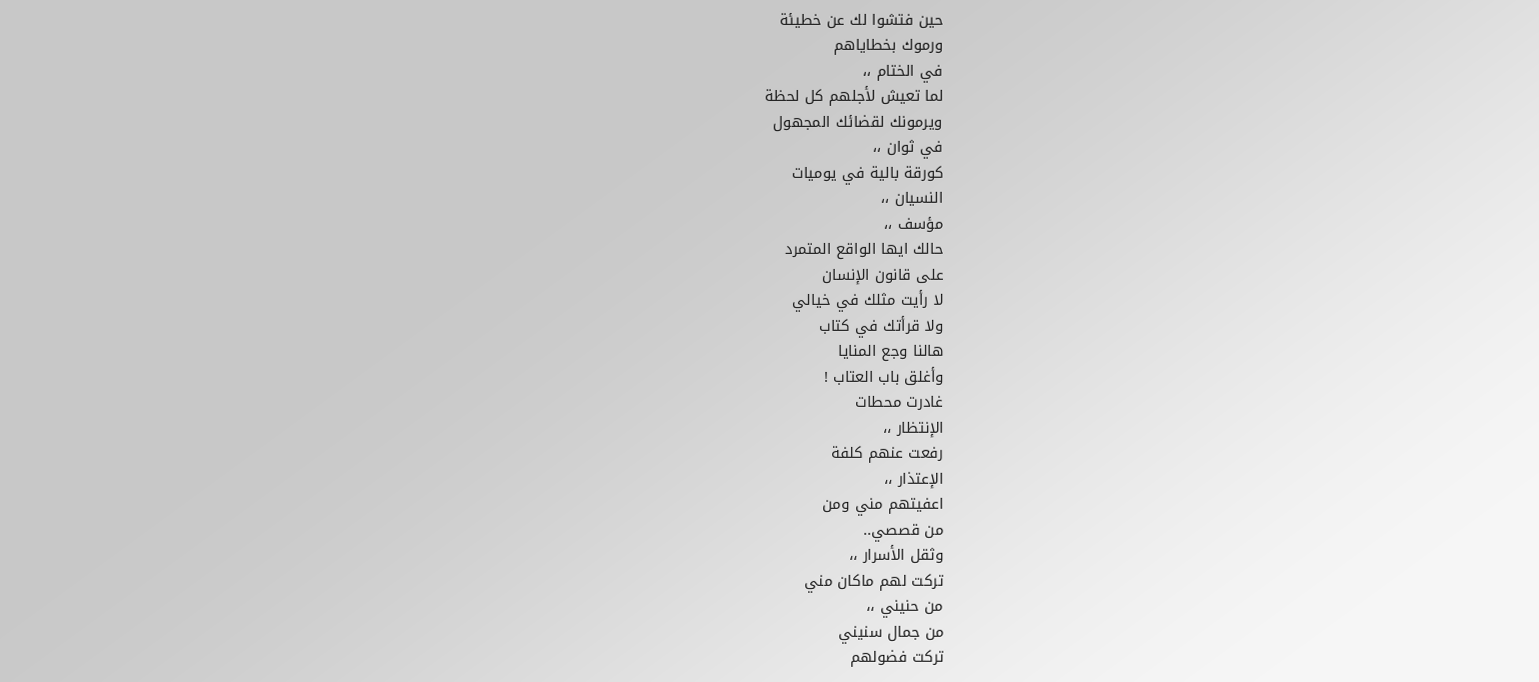حين فتشوا لك عن خطيئة
ورموك بخطاياهم
في الختام ،،
لما تعيش لأجلهم كل لحظة
ويرمونك لقضائك المجهول
في ثوان ،،
كورقة بالية في يوميات
النسيان ،،
مؤسف ،،
حالك ايها الواقع المتمرد
على قانون الإنسان
لا رأيت مثلك في خيالي
ولا قرأتك في كتاب
هالنا وجع المنايا
وأغلق باب العتاب !
غادرت محطات
الإنتظار ،،
رفعت عنهم كلفة
الإعتذار ،،
اعفيتهم مني ومن
من قصصي..
وثقل الأسرار ،،
تركت لهم ماكان مني
من حنيني ،،
من جمال سنيني
تركت فضولهم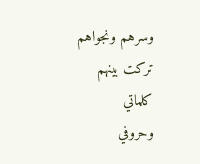وسرهم ونجواهم
تركت بينهم كلماتي
وحروفي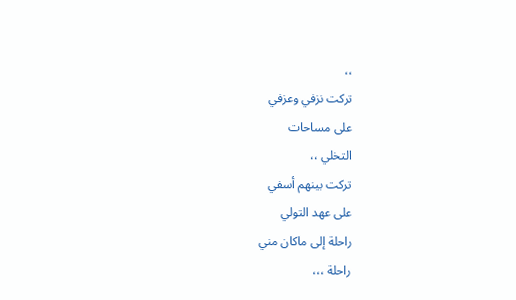،،
تركت نزفي وعزفي
على مساحات
التخلي ،،
تركت بينهم أسفي
على عهد التولي
راحلة إلى ماكان مني
راحلة ،،،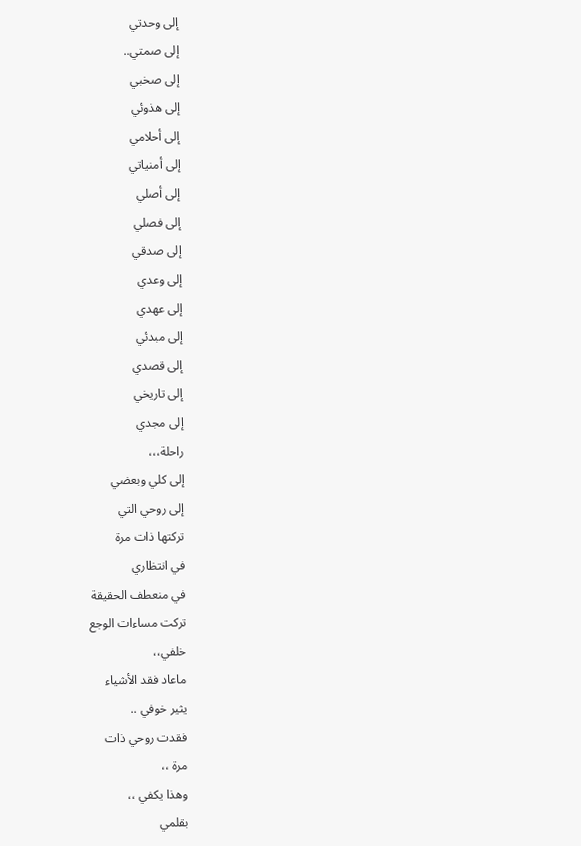إلى وحدتي
إلى صمتي..
إلى صخبي
إلى هذوئي
إلى أحلامي
إلى أمنياتي
إلى أصلي
إلى فصلي
إلى صدقي
إلى وعدي
إلى عهدي
إلى مبدئي
إلى قصدي
إلى تاريخي
إلى مجدي
راحلة،،،
إلى كلي وبعضي
إلى روحي التي
تركتها ذات مرة
في انتظاري
في منعطف الحقيقة
تركت مساءات الوجع
خلفي،،
ماعاد فقد الأشياء
يثير خوفي ..
فقدت روحي ذات
مرة ،،
وهذا يكفي ،،
بقلمي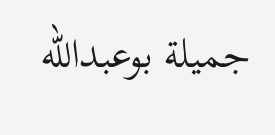جميلة بوعبدالله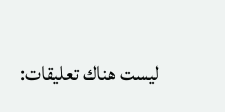ليست هناك تعليقات: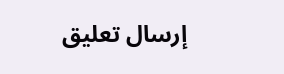إرسال تعليق